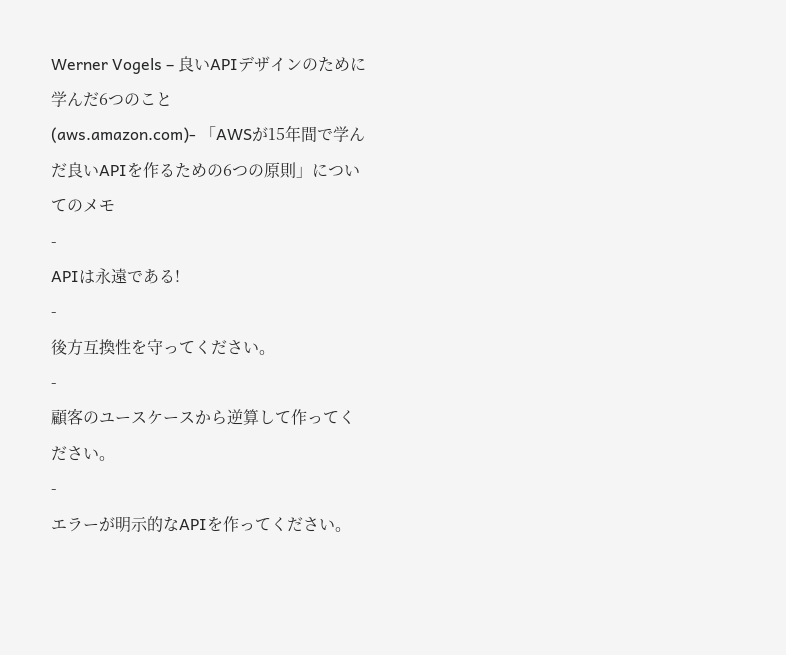Werner Vogels – 良いAPIデザインのために学んだ6つのこと
(aws.amazon.com)- 「AWSが15年間で学んだ良いAPIを作るための6つの原則」についてのメモ
-
APIは永遠である!
-
後方互換性を守ってください。
-
顧客のユースケースから逆算して作ってください。
-
エラーが明示的なAPIを作ってください。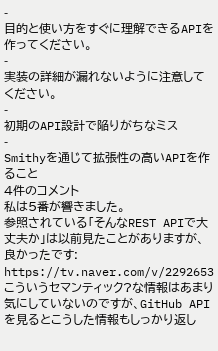-
目的と使い方をすぐに理解できるAPIを作ってください。
-
実装の詳細が漏れないように注意してください。
-
初期のAPI設計で陥りがちなミス
-
Smithyを通じて拡張性の高いAPIを作ること
4件のコメント
私は5番が響きました。
参照されている「そんなREST APIで大丈夫か」は以前見たことがありますが、良かったです: https://tv.naver.com/v/2292653
こういうセマンティック?な情報はあまり気にしていないのですが、GitHub APIを見るとこうした情報もしっかり返し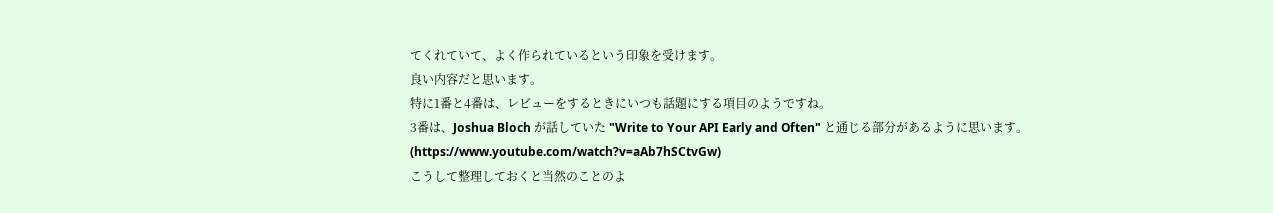てくれていて、よく作られているという印象を受けます。
良い内容だと思います。
特に1番と4番は、レビューをするときにいつも話題にする項目のようですね。
3番は、Joshua Bloch が話していた "Write to Your API Early and Often" と通じる部分があるように思います。 (https://www.youtube.com/watch?v=aAb7hSCtvGw)
こうして整理しておくと当然のことのよ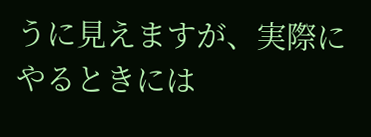うに見えますが、実際にやるときには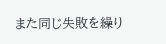また同じ失敗を繰り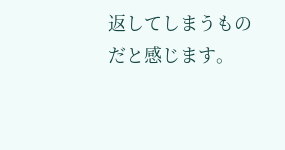返してしまうものだと感じます。